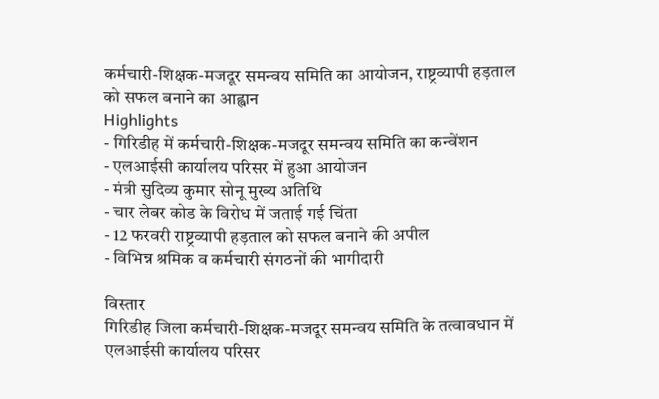कर्मचारी-शिक्षक-मजदूर समन्वय समिति का आयोजन, राष्ट्रव्यापी हड़ताल को सफल बनाने का आह्वान
Highlights
- गिरिडीह में कर्मचारी-शिक्षक-मजदूर समन्वय समिति का कन्वेंशन
- एलआईसी कार्यालय परिसर में हुआ आयोजन
- मंत्री सुदिव्य कुमार सोनू मुख्य अतिथि
- चार लेबर कोड के विरोध में जताई गई चिंता
- 12 फरवरी राष्ट्रव्यापी हड़ताल को सफल बनाने की अपील
- विभिन्न श्रमिक व कर्मचारी संगठनों की भागीदारी

विस्तार
गिरिडीह जिला कर्मचारी-शिक्षक-मजदूर समन्वय समिति के तत्वावधान में एलआईसी कार्यालय परिसर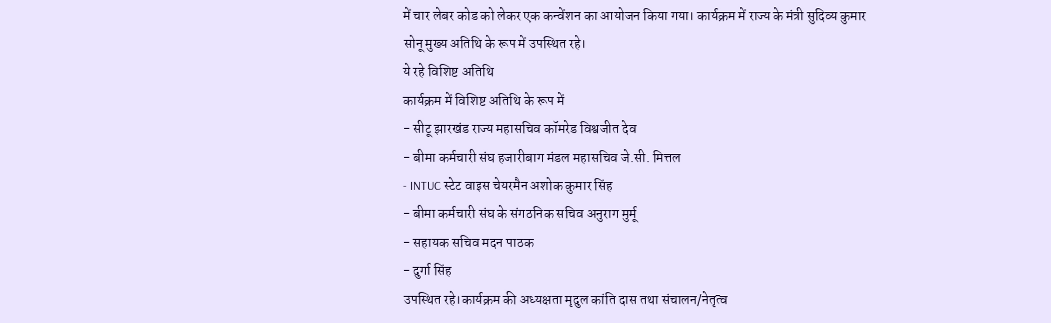में चार लेबर कोड को लेकर एक कन्वेंशन का आयोजन किया गया। कार्यक्रम में राज्य के मंत्री सुदिव्य कुमार सोनू मुख्य अतिथि के रूप में उपस्थित रहे।
ये रहे विशिष्ट अतिथि
कार्यक्रम में विशिष्ट अतिथि के रूप में
- सीटू झारखंड राज्य महासचिव कॉमरेड विश्वजीत देव
- बीमा कर्मचारी संघ हजारीबाग मंडल महासचिव जे.सी. मित्तल
- INTUC स्टेट वाइस चेयरमैन अशोक कुमार सिंह
- बीमा कर्मचारी संघ के संगठनिक सचिव अनुराग मुर्मू
- सहायक सचिव मदन पाठक
- दुर्गा सिंह
उपस्थित रहे।कार्यक्रम की अध्यक्षता मृदुल कांति दास तथा संचालन/नेतृत्व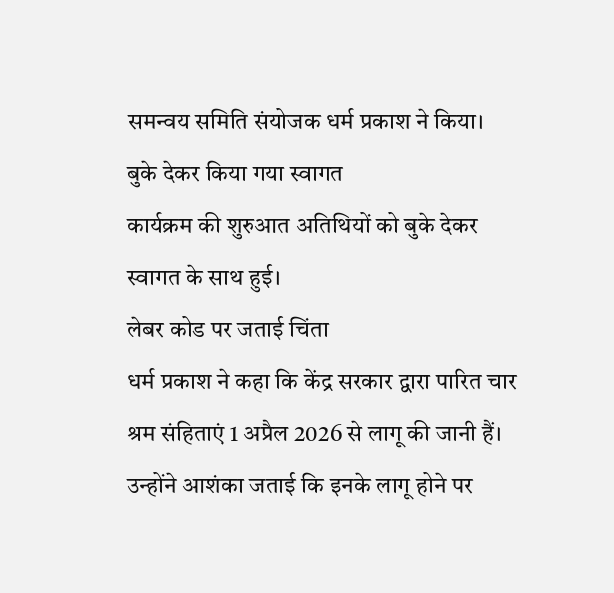समन्वय समिति संयोजक धर्म प्रकाश ने किया।
बुके देकर किया गया स्वागत
कार्यक्रम की शुरुआत अतिथियों को बुके देकर स्वागत के साथ हुई।
लेबर कोड पर जताई चिंता
धर्म प्रकाश ने कहा कि केंद्र सरकार द्वारा पारित चार श्रम संहिताएं 1 अप्रैल 2026 से लागू की जानी हैं।
उन्होंने आशंका जताई कि इनके लागू होने पर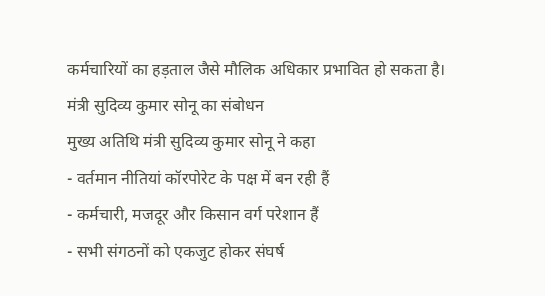कर्मचारियों का हड़ताल जैसे मौलिक अधिकार प्रभावित हो सकता है।
मंत्री सुदिव्य कुमार सोनू का संबोधन
मुख्य अतिथि मंत्री सुदिव्य कुमार सोनू ने कहा
- वर्तमान नीतियां कॉरपोरेट के पक्ष में बन रही हैं
- कर्मचारी, मजदूर और किसान वर्ग परेशान हैं
- सभी संगठनों को एकजुट होकर संघर्ष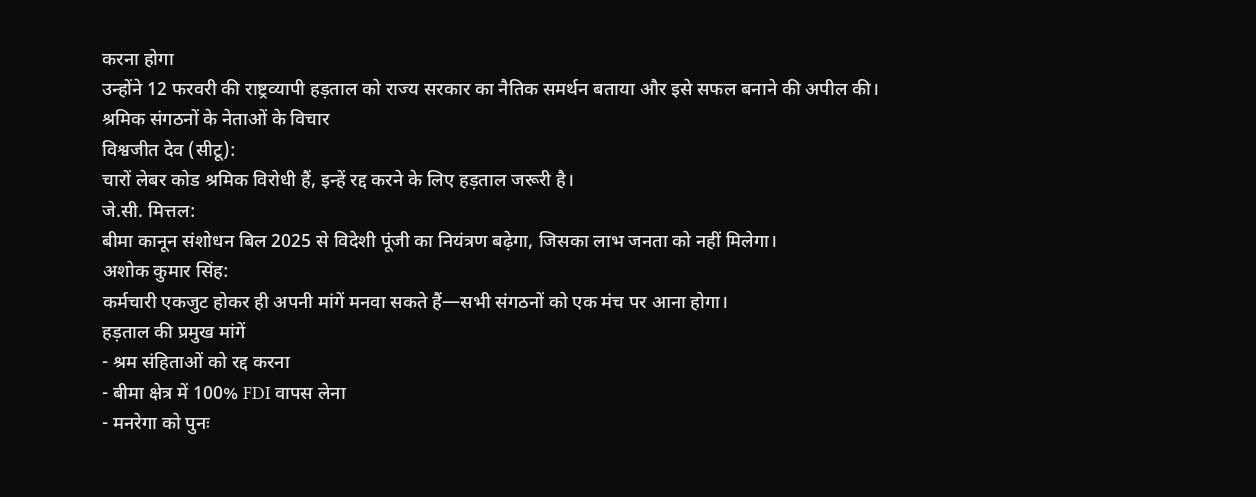करना होगा
उन्होंने 12 फरवरी की राष्ट्रव्यापी हड़ताल को राज्य सरकार का नैतिक समर्थन बताया और इसे सफल बनाने की अपील की।
श्रमिक संगठनों के नेताओं के विचार
विश्वजीत देव (सीटू):
चारों लेबर कोड श्रमिक विरोधी हैं, इन्हें रद्द करने के लिए हड़ताल जरूरी है।
जे.सी. मित्तल:
बीमा कानून संशोधन बिल 2025 से विदेशी पूंजी का नियंत्रण बढ़ेगा, जिसका लाभ जनता को नहीं मिलेगा।
अशोक कुमार सिंह:
कर्मचारी एकजुट होकर ही अपनी मांगें मनवा सकते हैं—सभी संगठनों को एक मंच पर आना होगा।
हड़ताल की प्रमुख मांगें
- श्रम संहिताओं को रद्द करना
- बीमा क्षेत्र में 100% FDI वापस लेना
- मनरेगा को पुनः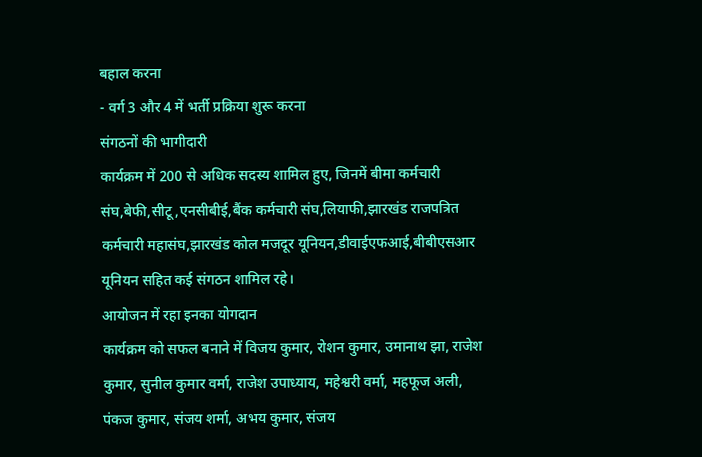बहाल करना
- वर्ग 3 और 4 में भर्ती प्रक्रिया शुरू करना
संगठनों की भागीदारी
कार्यक्रम में 200 से अधिक सदस्य शामिल हुए, जिनमें बीमा कर्मचारी संघ,बेफी,सीटू,एनसीबीई,बैंक कर्मचारी संघ,लियाफी,झारखंड राजपत्रित कर्मचारी महासंघ,झारखंड कोल मजदूर यूनियन,डीवाईएफआई,बीबीएसआर यूनियन सहित कई संगठन शामिल रहे।
आयोजन में रहा इनका योगदान
कार्यक्रम को सफल बनाने में विजय कुमार, रोशन कुमार, उमानाथ झा, राजेश कुमार, सुनील कुमार वर्मा, राजेश उपाध्याय, महेश्वरी वर्मा, महफूज अली, पंकज कुमार, संजय शर्मा, अभय कुमार, संजय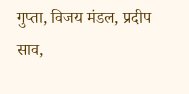गुप्ता, विजय मंडल, प्रदीप साव,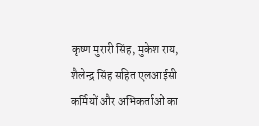कृष्ण मुरारी सिंह, मुकेश राय, शैलेन्द्र सिंह सहित एलआईसी कर्मियों और अभिकर्ताओं का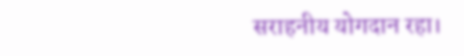सराहनीय योगदान रहा।